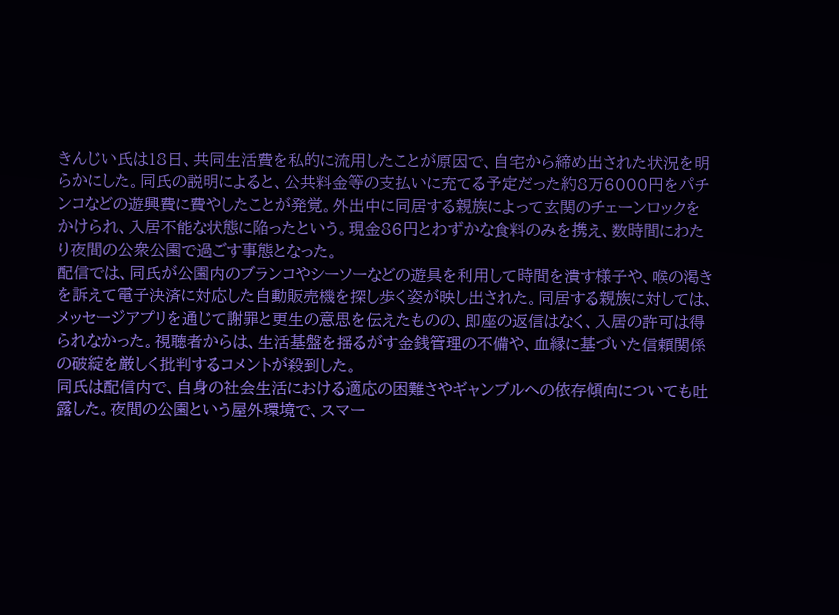きんじい氏は18日、共同生活費を私的に流用したことが原因で、自宅から締め出された状況を明らかにした。同氏の説明によると、公共料金等の支払いに充てる予定だった約8万6000円をパチンコなどの遊興費に費やしたことが発覚。外出中に同居する親族によって玄関のチェーンロックをかけられ、入居不能な状態に陥ったという。現金86円とわずかな食料のみを携え、数時間にわたり夜間の公衆公園で過ごす事態となった。
配信では、同氏が公園内のブランコやシーソーなどの遊具を利用して時間を潰す様子や、喉の渇きを訴えて電子決済に対応した自動販売機を探し歩く姿が映し出された。同居する親族に対しては、メッセージアプリを通じて謝罪と更生の意思を伝えたものの、即座の返信はなく、入居の許可は得られなかった。視聴者からは、生活基盤を揺るがす金銭管理の不備や、血縁に基づいた信頼関係の破綻を厳しく批判するコメントが殺到した。
同氏は配信内で、自身の社会生活における適応の困難さやギャンブルへの依存傾向についても吐露した。夜間の公園という屋外環境で、スマー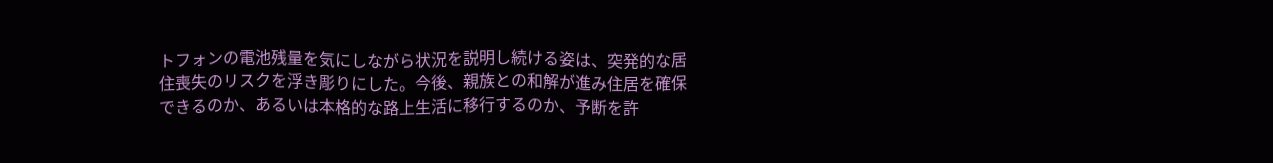トフォンの電池残量を気にしながら状況を説明し続ける姿は、突発的な居住喪失のリスクを浮き彫りにした。今後、親族との和解が進み住居を確保できるのか、あるいは本格的な路上生活に移行するのか、予断を許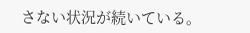さない状況が続いている。